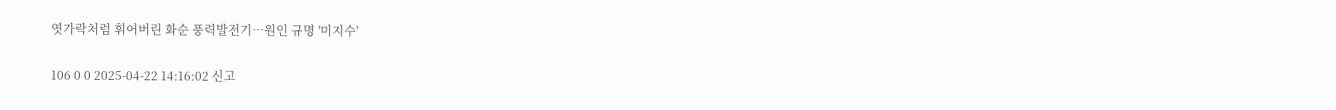엿가락처럼 휘어버린 화순 풍력발전기…원인 규명 '미지수'

106 0 0 2025-04-22 14:16:02 신고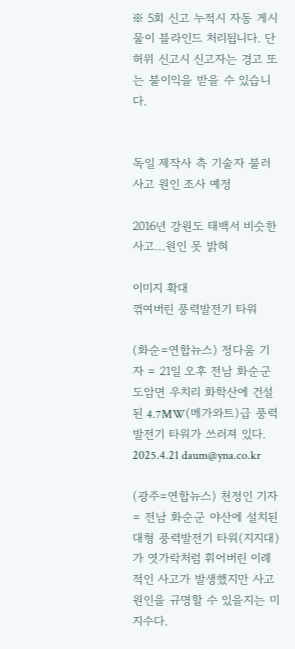※ 5회 신고 누적시 자동 게시물이 블라인드 처리됩니다. 단 허위 신고시 신고자는 경고 또는 불이익을 받을 수 있습니다.


독일 제작사 측 기술자 불러 사고 원인 조사 예정

2016년 강원도 태백서 비슷한 사고…원인 못 밝혀

이미지 확대
꺾여버린 풍력발전기 타워

(화순=연합뉴스) 정다움 기자 = 21일 오후 전남 화순군 도암면 우치리 화학산에 건설된 4.7MW(메가와트)급 풍력발전기 타워가 쓰러져 있다. 2025.4.21 daum@yna.co.kr

(광주=연합뉴스) 천정인 기자 = 전남 화순군 야산에 설치된 대형 풍력발전기 타워(지지대)가 엿가락처럼 휘어버린 이례적인 사고가 발생했지만 사고 원인을 규명할 수 있을지는 미지수다.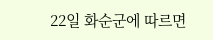22일 화순군에 따르면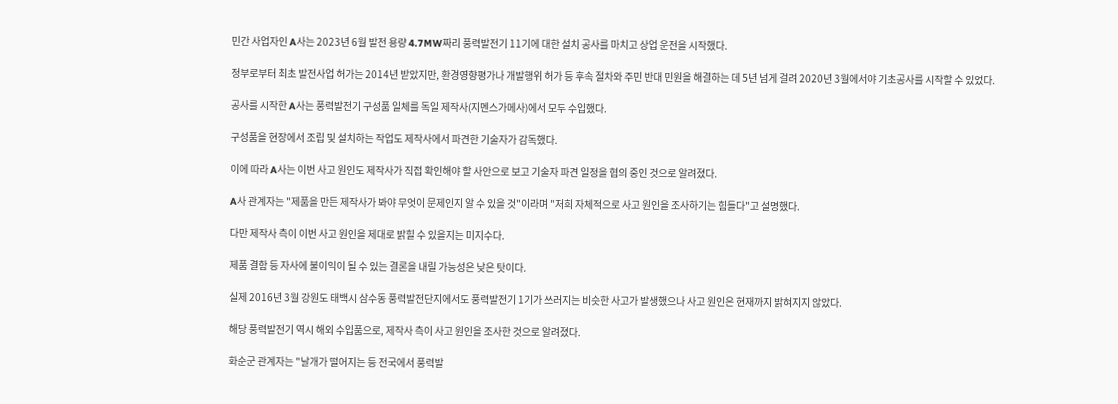민간 사업자인 A사는 2023년 6월 발전 용량 4.7MW짜리 풍력발전기 11기에 대한 설치 공사를 마치고 상업 운전을 시작했다.

정부로부터 최초 발전사업 허가는 2014년 받았지만, 환경영향평가나 개발행위 허가 등 후속 절차와 주민 반대 민원을 해결하는 데 5년 넘게 걸려 2020년 3월에서야 기초공사를 시작할 수 있었다.

공사를 시작한 A사는 풍력발전기 구성품 일체를 독일 제작사(지멘스가메사)에서 모두 수입했다.

구성품을 현장에서 조립 및 설치하는 작업도 제작사에서 파견한 기술자가 감독했다.

이에 따라 A사는 이번 사고 원인도 제작사가 직접 확인해야 할 사안으로 보고 기술자 파견 일정을 협의 중인 것으로 알려졌다.

A사 관계자는 "제품을 만든 제작사가 봐야 무엇이 문제인지 알 수 있을 것"이라며 "저희 자체적으로 사고 원인을 조사하기는 힘들다"고 설명했다.

다만 제작사 측이 이번 사고 원인을 제대로 밝힐 수 있을지는 미지수다.

제품 결함 등 자사에 불이익이 될 수 있는 결론을 내릴 가능성은 낮은 탓이다.

실제 2016년 3월 강원도 태백시 삼수동 풍력발전단지에서도 풍력발전기 1기가 쓰러지는 비슷한 사고가 발생했으나 사고 원인은 현재까지 밝혀지지 않았다.

해당 풍력발전기 역시 해외 수입품으로, 제작사 측이 사고 원인을 조사한 것으로 알려졌다.

화순군 관계자는 "날개가 떨어지는 등 전국에서 풍력발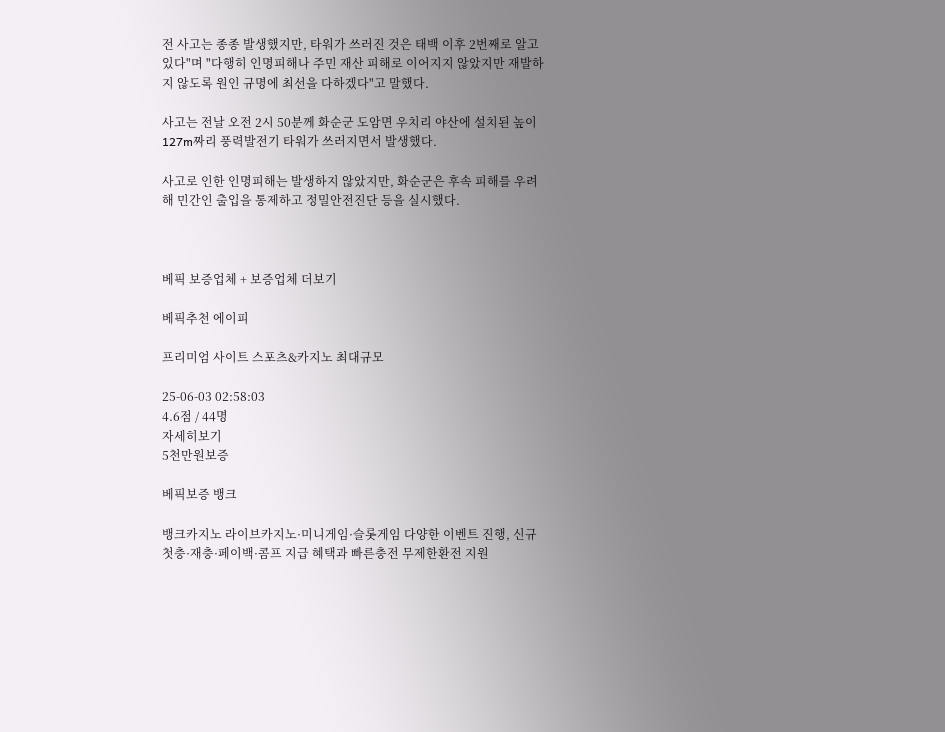전 사고는 종종 발생했지만, 타워가 쓰러진 것은 태백 이후 2번째로 알고 있다"며 "다행히 인명피해나 주민 재산 피해로 이어지지 않았지만 재발하지 않도록 원인 규명에 최선을 다하겠다"고 말했다.

사고는 전날 오전 2시 50분께 화순군 도암면 우치리 야산에 설치된 높이 127m짜리 풍력발전기 타워가 쓰러지면서 발생했다.

사고로 인한 인명피해는 발생하지 않았지만, 화순군은 후속 피해를 우려해 민간인 출입을 통제하고 정밀안전진단 등을 실시했다.



베픽 보증업체 + 보증업체 더보기

베픽추천 에이피

프리미엄 사이트 스포츠&카지노 최대규모

25-06-03 02:58:03
4.6점 / 44명
자세히보기
5천만원보증

베픽보증 뱅크

뱅크카지노 라이브카지노·미니게임·슬롯게임 다양한 이벤트 진행, 신규첫충·재충·페이백·콤프 지급 혜택과 빠른충전 무제한환전 지원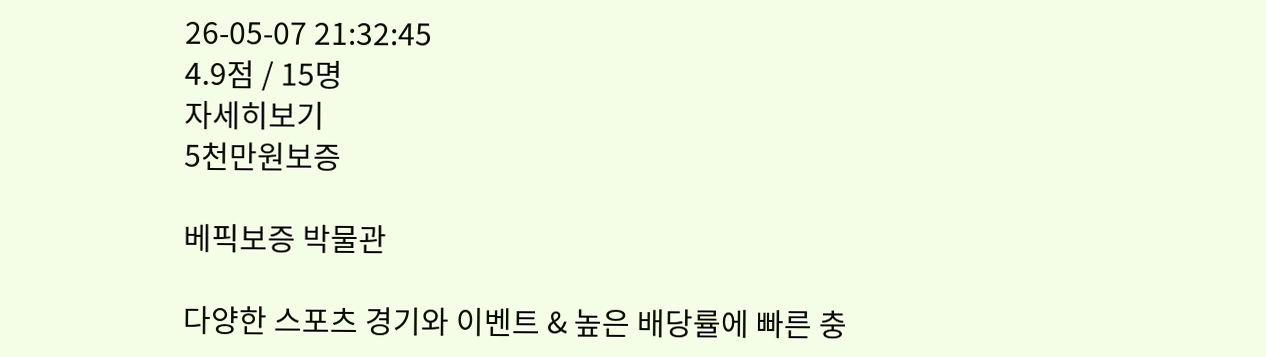26-05-07 21:32:45
4.9점 / 15명
자세히보기
5천만원보증

베픽보증 박물관

다양한 스포츠 경기와 이벤트 & 높은 배당률에 빠른 충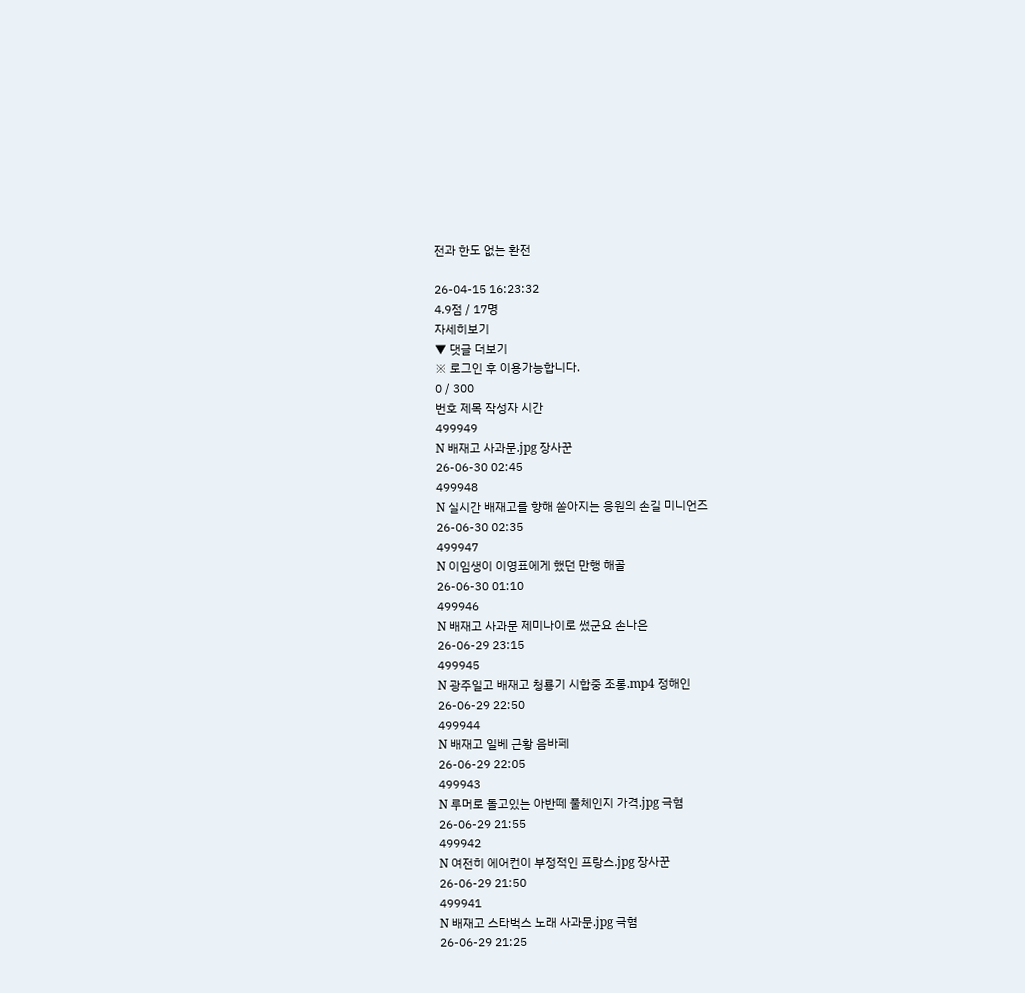전과 한도 없는 환전

26-04-15 16:23:32
4.9점 / 17명
자세히보기
▼ 댓글 더보기
※ 로그인 후 이용가능합니다.
0 / 300
번호 제목 작성자 시간
499949
N 배재고 사과문.jpg 장사꾼
26-06-30 02:45
499948
N 실시간 배재고를 향해 쏟아지는 응원의 손길 미니언즈
26-06-30 02:35
499947
N 이임생이 이영표에게 했던 만행 해골
26-06-30 01:10
499946
N 배재고 사과문 제미나이로 썼군요 손나은
26-06-29 23:15
499945
N 광주일고 배재고 청룡기 시합중 조롱.mp4 정해인
26-06-29 22:50
499944
N 배재고 일베 근황 음바페
26-06-29 22:05
499943
N 루머로 돌고있는 아반떼 풀체인지 가격.jpg 극혐
26-06-29 21:55
499942
N 여전히 에어컨이 부정적인 프랑스.jpg 장사꾼
26-06-29 21:50
499941
N 배재고 스타벅스 노래 사과문.jpg 극혐
26-06-29 21:25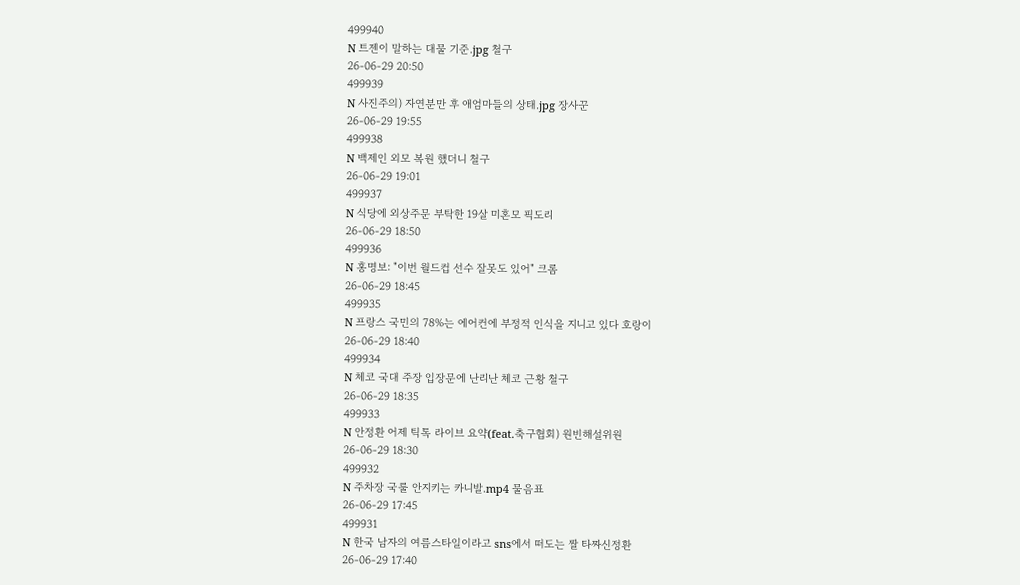499940
N 트젠이 말하는 대물 기준.jpg 철구
26-06-29 20:50
499939
N 사진주의) 자연분만 후 애엄마들의 상태.jpg 장사꾼
26-06-29 19:55
499938
N 백제인 외모 복원 했더니 철구
26-06-29 19:01
499937
N 식당에 외상주문 부탁한 19살 미혼모 픽도리
26-06-29 18:50
499936
N 홍명보: "이번 월드컵 선수 잘못도 있어" 크롬
26-06-29 18:45
499935
N 프랑스 국민의 78%는 에어컨에 부정적 인식을 지니고 있다 호랑이
26-06-29 18:40
499934
N 체코 국대 주장 입장문에 난리난 체코 근황 철구
26-06-29 18:35
499933
N 안정환 어제 틱톡 라이브 요약(feat.축구협회) 원빈해설위원
26-06-29 18:30
499932
N 주차장 국룰 안지키는 카니발.mp4 물음표
26-06-29 17:45
499931
N 한국 남자의 여름스타일이라고 sns에서 떠도는 짤 타짜신정환
26-06-29 17:40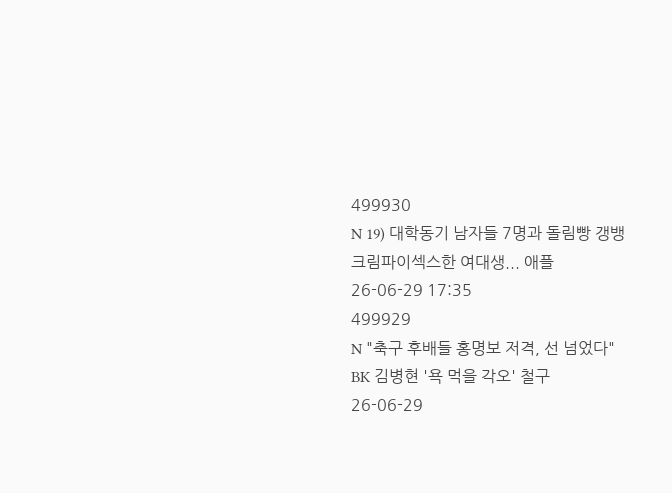499930
N 19) 대학동기 남자들 7명과 돌림빵 갱뱅크림파이섹스한 여대생... 애플
26-06-29 17:35
499929
N "축구 후배들 홍명보 저격, 선 넘었다" BK 김병현 '욕 먹을 각오' 철구
26-06-29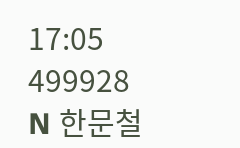17:05
499928
N 한문철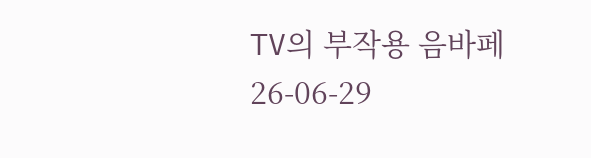TV의 부작용 음바페
26-06-29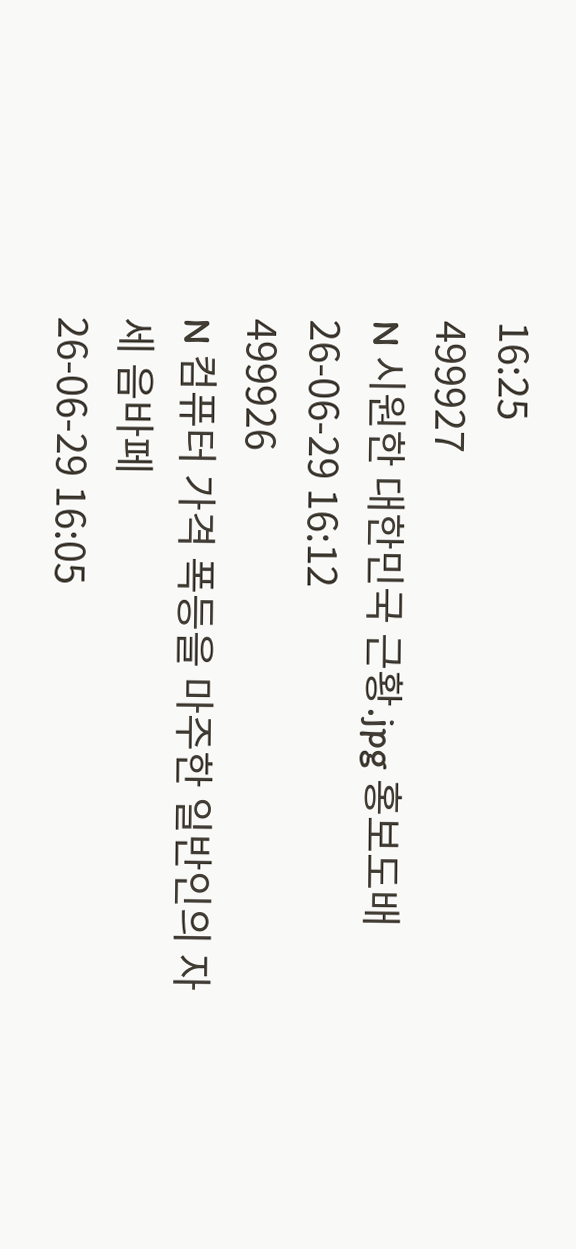16:25
499927
N 시원한 대한민국 근황.jpg 홍보도배
26-06-29 16:12
499926
N 컴퓨터 가격 폭등을 마주한 일반인의 자세 음바페
26-06-29 16:05